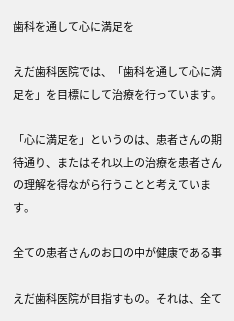歯科を通して心に満足を

えだ歯科医院では、「歯科を通して心に満足を」を目標にして治療を行っています。

「心に満足を」というのは、患者さんの期待通り、またはそれ以上の治療を患者さんの理解を得ながら行うことと考えています。

全ての患者さんのお口の中が健康である事

えだ歯科医院が目指すもの。それは、全て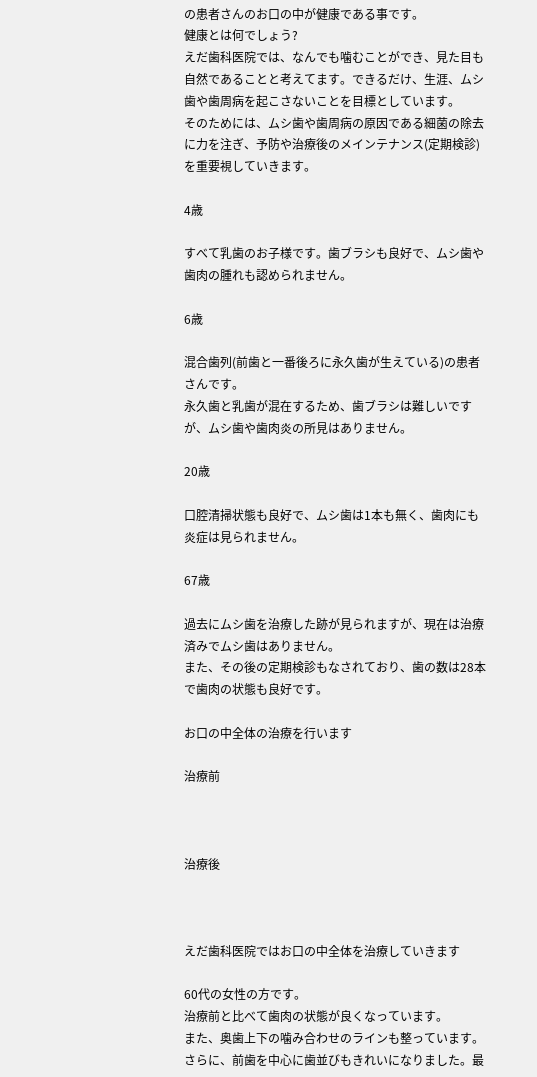の患者さんのお口の中が健康である事です。
健康とは何でしょう?
えだ歯科医院では、なんでも噛むことができ、見た目も自然であることと考えてます。できるだけ、生涯、ムシ歯や歯周病を起こさないことを目標としています。
そのためには、ムシ歯や歯周病の原因である細菌の除去に力を注ぎ、予防や治療後のメインテナンス(定期検診)を重要視していきます。

4歳

すべて乳歯のお子様です。歯ブラシも良好で、ムシ歯や歯肉の腫れも認められません。

6歳

混合歯列(前歯と一番後ろに永久歯が生えている)の患者さんです。
永久歯と乳歯が混在するため、歯ブラシは難しいですが、ムシ歯や歯肉炎の所見はありません。

20歳

口腔清掃状態も良好で、ムシ歯は1本も無く、歯肉にも炎症は見られません。

67歳

過去にムシ歯を治療した跡が見られますが、現在は治療済みでムシ歯はありません。
また、その後の定期検診もなされており、歯の数は28本で歯肉の状態も良好です。

お口の中全体の治療を行います

治療前



治療後



えだ歯科医院ではお口の中全体を治療していきます

60代の女性の方です。
治療前と比べて歯肉の状態が良くなっています。
また、奥歯上下の噛み合わせのラインも整っています。さらに、前歯を中心に歯並びもきれいになりました。最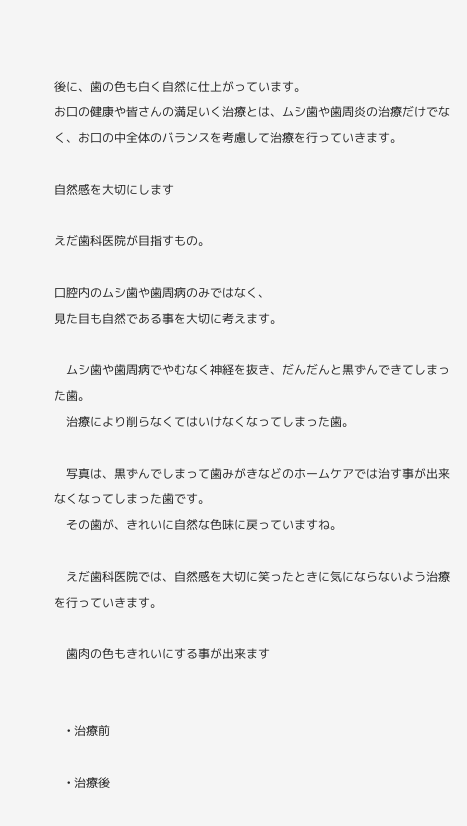後に、歯の色も白く自然に仕上がっています。
お口の健康や皆さんの満足いく治療とは、ムシ歯や歯周炎の治療だけでなく、お口の中全体のバランスを考慮して治療を行っていきます。

自然感を大切にします

えだ歯科医院が目指すもの。

口腔内のムシ歯や歯周病のみではなく、
見た目も自然である事を大切に考えます。

    ムシ歯や歯周病でやむなく神経を抜き、だんだんと黒ずんできてしまった歯。
    治療により削らなくてはいけなくなってしまった歯。

    写真は、黒ずんでしまって歯みがきなどのホームケアでは治す事が出来なくなってしまった歯です。
    その歯が、きれいに自然な色味に戻っていますね。

    えだ歯科医院では、自然感を大切に笑ったときに気にならないよう治療を行っていきます。

    歯肉の色もきれいにする事が出来ます


    • 治療前

    • 治療後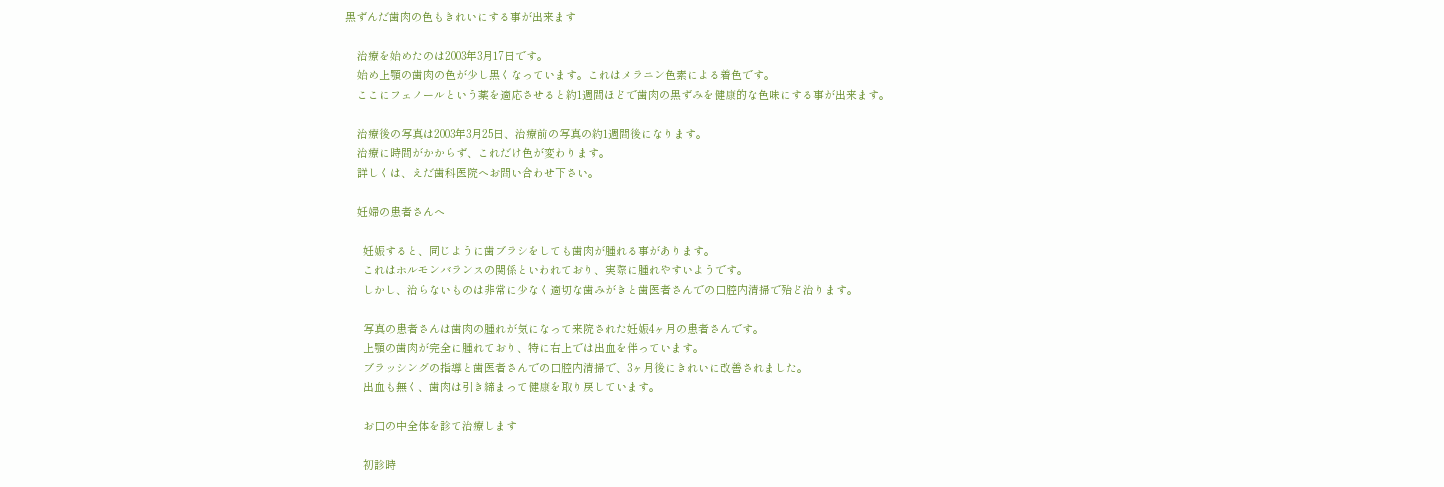黒ずんだ歯肉の色もきれいにする事が出来ます

    治療を始めたのは2003年3月17日です。
    始め上顎の歯肉の色が少し黒くなっています。これはメラニン色素による着色です。
    ここにフェノールという薬を適応させると約1週間ほどで歯肉の黒ずみを健康的な色味にする事が出来ます。

    治療後の写真は2003年3月25日、治療前の写真の約1週間後になります。
    治療に時間がかからず、これだけ色が変わります。
    詳しくは、えだ歯科医院へお問い合わせ下さい。

    妊婦の患者さんへ

      妊娠すると、同じように歯ブラシをしても歯肉が腫れる事があります。
      これはホルモンバランスの関係といわれており、実際に腫れやすいようです。
      しかし、治らないものは非常に少なく適切な歯みがきと歯医者さんでの口腔内清掃で殆ど治ります。

      写真の患者さんは歯肉の腫れが気になって来院された妊娠4ヶ月の患者さんです。
      上顎の歯肉が完全に腫れており、特に右上では出血を伴っています。
      ブラッシングの指導と歯医者さんでの口腔内清掃で、3ヶ月後にきれいに改善されました。
      出血も無く、歯肉は引き締まって健康を取り戻しています。

      お口の中全体を診て治療します

      初診時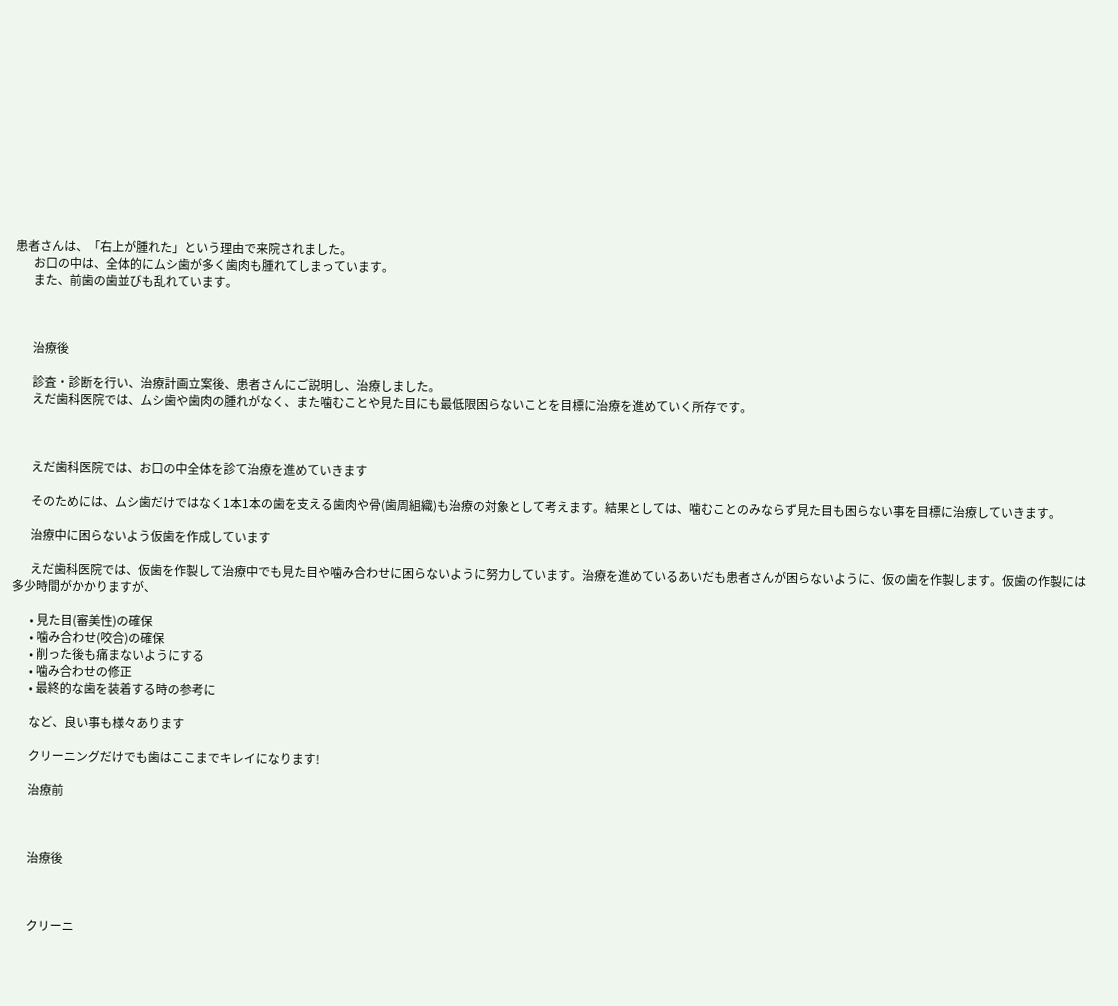患者さんは、「右上が腫れた」という理由で来院されました。
      お口の中は、全体的にムシ歯が多く歯肉も腫れてしまっています。
      また、前歯の歯並びも乱れています。



      治療後

      診査・診断を行い、治療計画立案後、患者さんにご説明し、治療しました。
      えだ歯科医院では、ムシ歯や歯肉の腫れがなく、また噛むことや見た目にも最低限困らないことを目標に治療を進めていく所存です。



      えだ歯科医院では、お口の中全体を診て治療を進めていきます

      そのためには、ムシ歯だけではなく1本1本の歯を支える歯肉や骨(歯周組織)も治療の対象として考えます。結果としては、噛むことのみならず見た目も困らない事を目標に治療していきます。

      治療中に困らないよう仮歯を作成しています

      えだ歯科医院では、仮歯を作製して治療中でも見た目や噛み合わせに困らないように努力しています。治療を進めているあいだも患者さんが困らないように、仮の歯を作製します。仮歯の作製には多少時間がかかりますが、

      • 見た目(審美性)の確保
      • 噛み合わせ(咬合)の確保
      • 削った後も痛まないようにする
      • 噛み合わせの修正
      • 最終的な歯を装着する時の参考に

      など、良い事も様々あります

      クリーニングだけでも歯はここまでキレイになります!

      治療前



      治療後



      クリーニ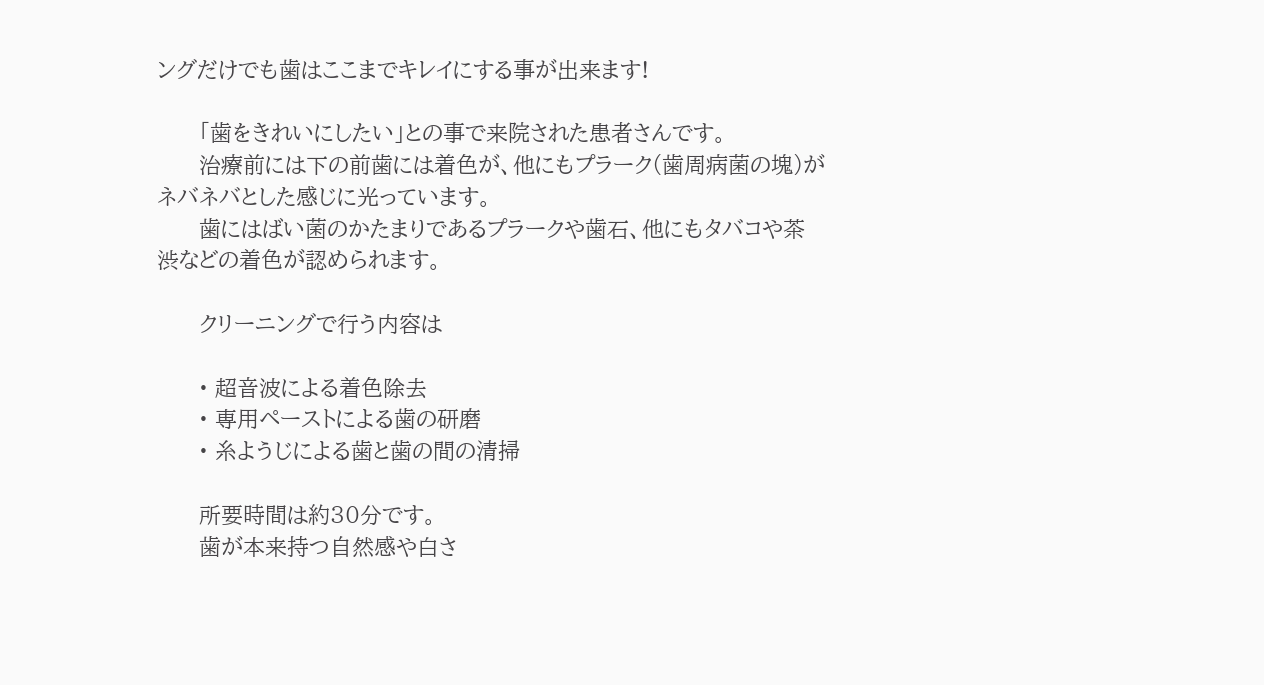ングだけでも歯はここまでキレイにする事が出来ます!

      「歯をきれいにしたい」との事で来院された患者さんです。
      治療前には下の前歯には着色が、他にもプラーク(歯周病菌の塊)がネバネバとした感じに光っています。
      歯にはばい菌のかたまりであるプラークや歯石、他にもタバコや茶渋などの着色が認められます。

      クリーニングで行う内容は

      • 超音波による着色除去
      • 専用ペーストによる歯の研磨
      • 糸ようじによる歯と歯の間の清掃

      所要時間は約30分です。
      歯が本来持つ自然感や白さ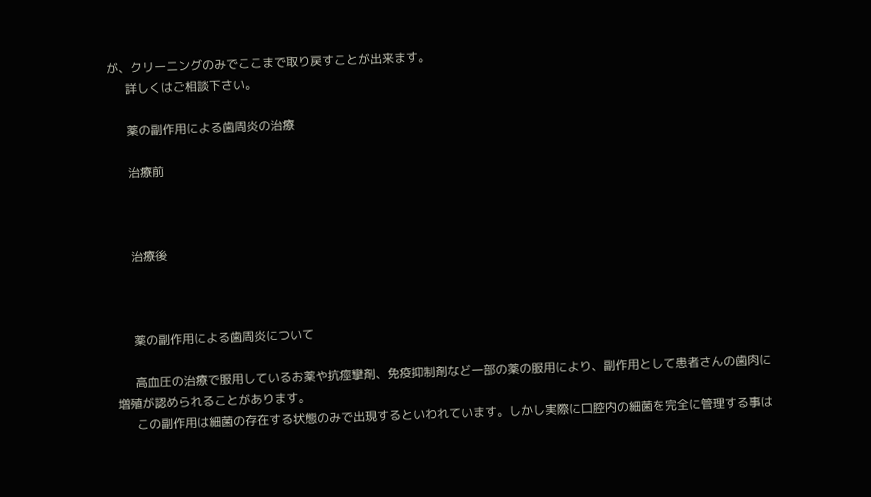が、クリーニングのみでここまで取り戻すことが出来ます。
      詳しくはご相談下さい。

      薬の副作用による歯周炎の治療

      治療前



      治療後



      薬の副作用による歯周炎について

      高血圧の治療で服用しているお薬や抗痙攣剤、免疫抑制剤など一部の薬の服用により、副作用として患者さんの歯肉に増殖が認められることがあります。
      この副作用は細菌の存在する状態のみで出現するといわれています。しかし実際に口腔内の細菌を完全に管理する事は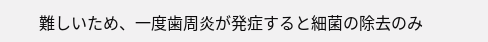難しいため、一度歯周炎が発症すると細菌の除去のみ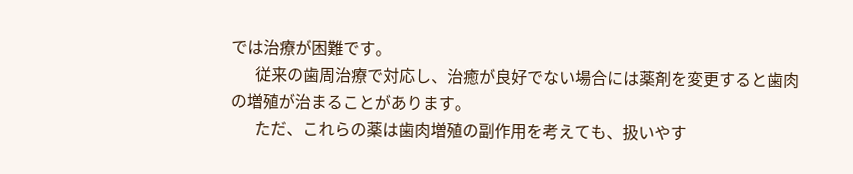では治療が困難です。
      従来の歯周治療で対応し、治癒が良好でない場合には薬剤を変更すると歯肉の増殖が治まることがあります。
      ただ、これらの薬は歯肉増殖の副作用を考えても、扱いやす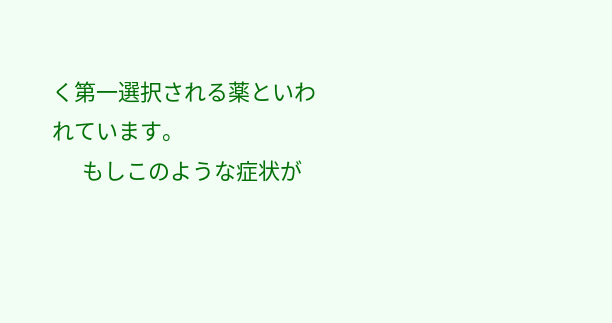く第一選択される薬といわれています。
      もしこのような症状が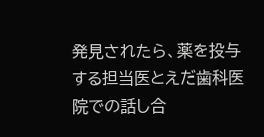発見されたら、薬を投与する担当医とえだ歯科医院での話し合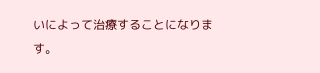いによって治療することになります。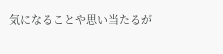気になることや思い当たるが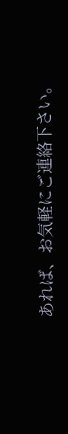あれば、お気軽にご連絡下さい。